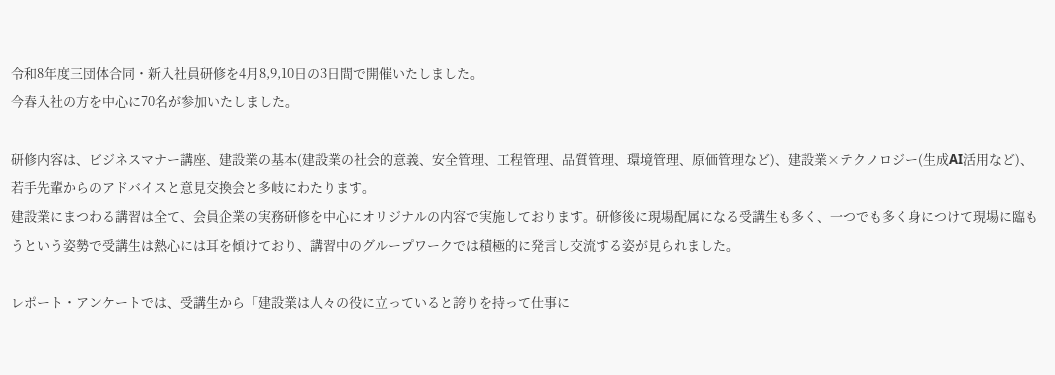令和8年度三団体合同・新入社員研修を4月8,9,10日の3日間で開催いたしました。
今春入社の方を中心に70名が参加いたしました。

研修内容は、ビジネスマナー講座、建設業の基本(建設業の社会的意義、安全管理、工程管理、品質管理、環境管理、原価管理など)、建設業×テクノロジー(生成AI活用など)、若手先輩からのアドバイスと意見交換会と多岐にわたります。
建設業にまつわる講習は全て、会員企業の実務研修を中心にオリジナルの内容で実施しております。研修後に現場配属になる受講生も多く、一つでも多く身につけて現場に臨もうという姿勢で受講生は熱心には耳を傾けており、講習中のグループワークでは積極的に発言し交流する姿が見られました。

レポート・アンケートでは、受講生から「建設業は人々の役に立っていると誇りを持って仕事に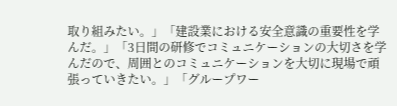取り組みたい。」「建設業における安全意識の重要性を学んだ。」「3日間の研修でコミュニケーションの大切さを学んだので、周囲とのコミュニケーションを大切に現場で頑張っていきたい。」「グループワー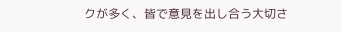クが多く、皆で意見を出し合う大切さ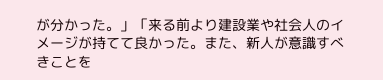が分かった。」「来る前より建設業や社会人のイメージが持てて良かった。また、新人が意識すべきことを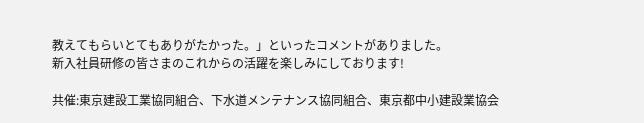教えてもらいとてもありがたかった。」といったコメントがありました。
新入社員研修の皆さまのこれからの活躍を楽しみにしております!

共催:東京建設工業協同組合、下水道メンテナンス協同組合、東京都中小建設業協会